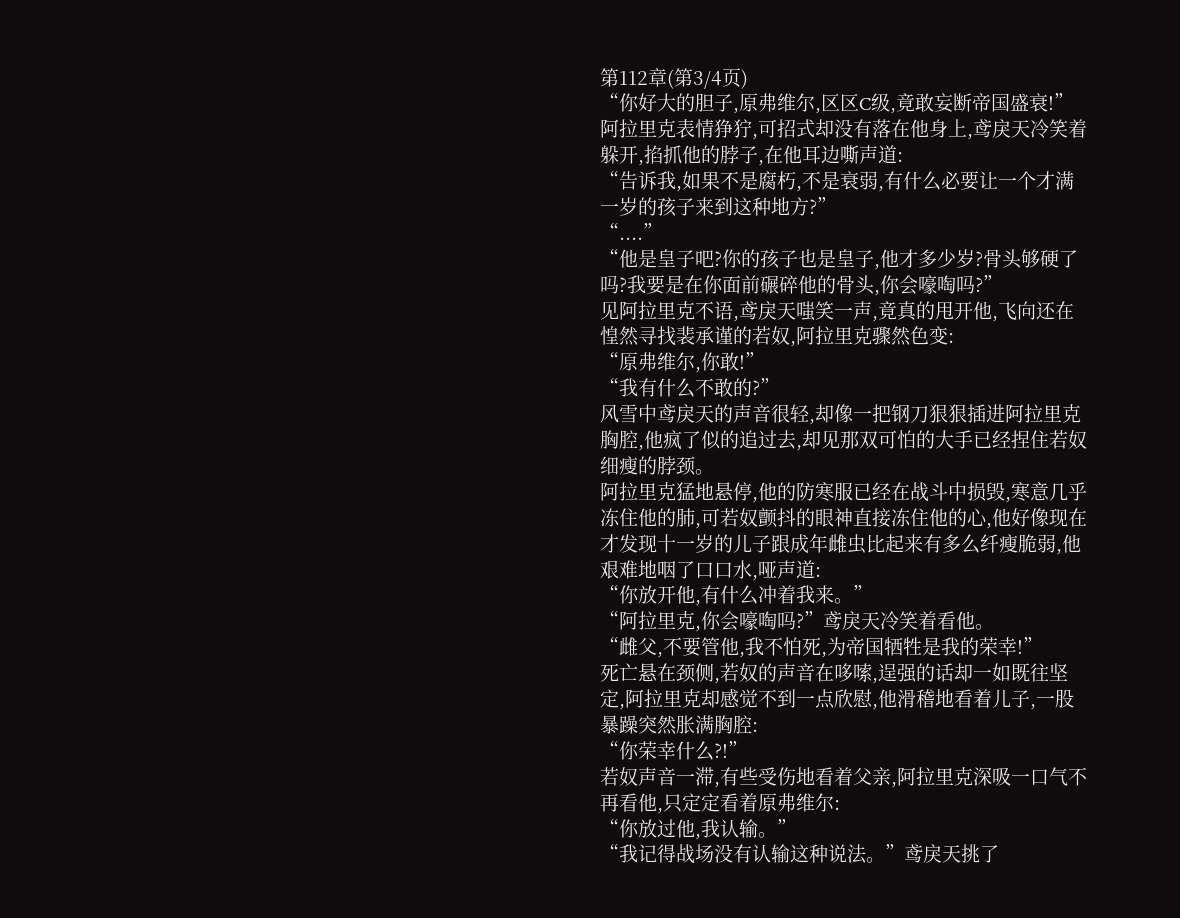第112章(第3/4页)
“你好大的胆子,原弗维尔,区区C级,竟敢妄断帝国盛衰!”
阿拉里克表情狰狞,可招式却没有落在他身上,鸢戾天冷笑着躲开,掐抓他的脖子,在他耳边嘶声道:
“告诉我,如果不是腐朽,不是衰弱,有什么必要让一个才满一岁的孩子来到这种地方?”
“....”
“他是皇子吧?你的孩子也是皇子,他才多少岁?骨头够硬了吗?我要是在你面前碾碎他的骨头,你会嚎啕吗?”
见阿拉里克不语,鸢戾天嗤笑一声,竟真的甩开他,飞向还在惶然寻找裴承谨的若奴,阿拉里克骤然色变:
“原弗维尔,你敢!”
“我有什么不敢的?”
风雪中鸢戾天的声音很轻,却像一把钢刀狠狠插进阿拉里克胸腔,他疯了似的追过去,却见那双可怕的大手已经捏住若奴细瘦的脖颈。
阿拉里克猛地悬停,他的防寒服已经在战斗中损毁,寒意几乎冻住他的肺,可若奴颤抖的眼神直接冻住他的心,他好像现在才发现十一岁的儿子跟成年雌虫比起来有多么纤瘦脆弱,他艰难地咽了口口水,哑声道:
“你放开他,有什么冲着我来。”
“阿拉里克,你会嚎啕吗?”鸢戾天冷笑着看他。
“雌父,不要管他,我不怕死,为帝国牺牲是我的荣幸!”
死亡悬在颈侧,若奴的声音在哆嗦,逞强的话却一如既往坚定,阿拉里克却感觉不到一点欣慰,他滑稽地看着儿子,一股暴躁突然胀满胸腔:
“你荣幸什么?!”
若奴声音一滞,有些受伤地看着父亲,阿拉里克深吸一口气不再看他,只定定看着原弗维尔:
“你放过他,我认输。”
“我记得战场没有认输这种说法。”鸢戾天挑了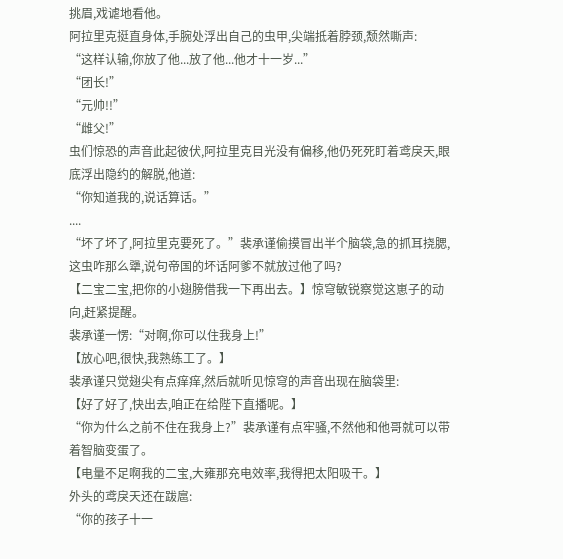挑眉,戏谑地看他。
阿拉里克挺直身体,手腕处浮出自己的虫甲,尖端抵着脖颈,颓然嘶声:
“这样认输,你放了他...放了他...他才十一岁...”
“团长!”
“元帅!!”
“雌父!”
虫们惊恐的声音此起彼伏,阿拉里克目光没有偏移,他仍死死盯着鸢戾天,眼底浮出隐约的解脱,他道:
“你知道我的,说话算话。”
....
“坏了坏了,阿拉里克要死了。”裴承谨偷摸冒出半个脑袋,急的抓耳挠腮,这虫咋那么犟,说句帝国的坏话阿爹不就放过他了吗?
【二宝二宝,把你的小翅膀借我一下再出去。】惊穹敏锐察觉这崽子的动向,赶紧提醒。
裴承谨一愣:“对啊,你可以住我身上!”
【放心吧,很快,我熟练工了。】
裴承谨只觉翅尖有点痒痒,然后就听见惊穹的声音出现在脑袋里:
【好了好了,快出去,咱正在给陛下直播呢。】
“你为什么之前不住在我身上?”裴承谨有点牢骚,不然他和他哥就可以带着智脑变蛋了。
【电量不足啊我的二宝,大雍那充电效率,我得把太阳吸干。】
外头的鸢戾天还在跋扈:
“你的孩子十一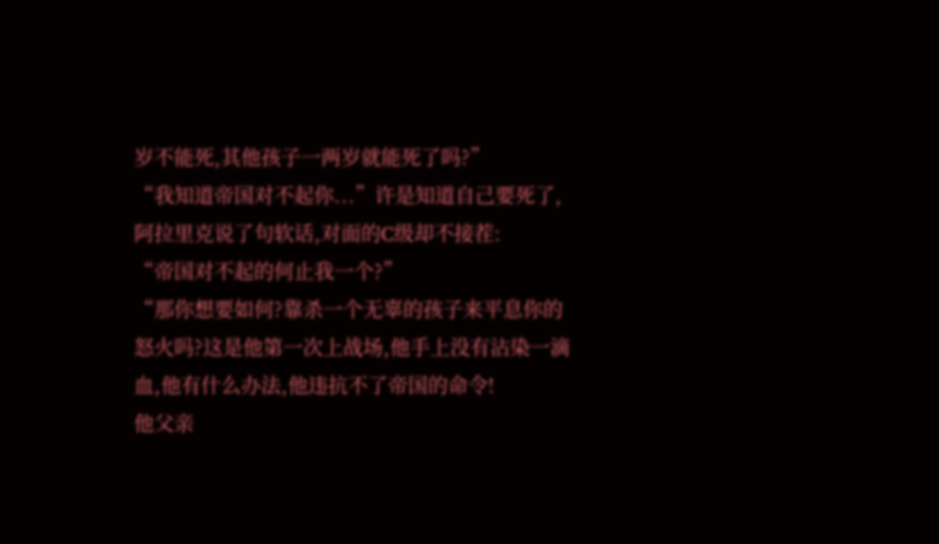岁不能死,其他孩子一两岁就能死了吗?”
“我知道帝国对不起你...”许是知道自己要死了,阿拉里克说了句软话,对面的C级却不接茬:
“帝国对不起的何止我一个?”
“那你想要如何?靠杀一个无辜的孩子来平息你的怒火吗?这是他第一次上战场,他手上没有沾染一滴血,他有什么办法,他违抗不了帝国的命令!
他父亲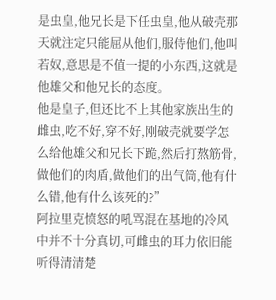是虫皇,他兄长是下任虫皇,他从破壳那天就注定只能屈从他们,服侍他们,他叫若奴,意思是不值一提的小东西,这就是他雄父和他兄长的态度。
他是皇子,但还比不上其他家族出生的雌虫,吃不好,穿不好,刚破壳就要学怎么给他雄父和兄长下跪,然后打熬筋骨,做他们的肉盾,做他们的出气筒,他有什么错,他有什么该死的?”
阿拉里克愤怒的吼骂混在基地的冷风中并不十分真切,可雌虫的耳力依旧能听得清清楚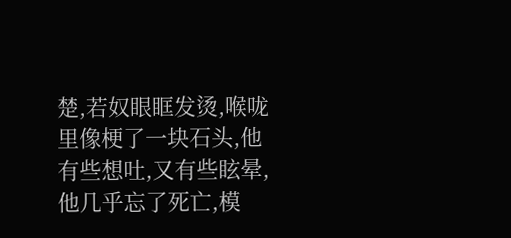楚,若奴眼眶发烫,喉咙里像梗了一块石头,他有些想吐,又有些眩晕,他几乎忘了死亡,模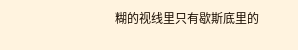糊的视线里只有歇斯底里的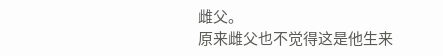雌父。
原来雌父也不觉得这是他生来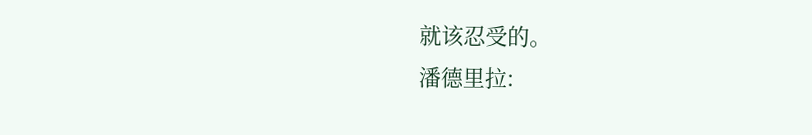就该忍受的。
潘德里拉: